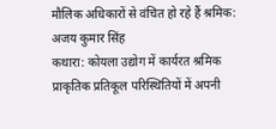मौलिक अधिकारों से वंचित हो रहे हैं श्रमिक: अजय कुमार सिंह
कथारा: कोयला उद्योग में कार्यरत श्रमिक प्राकृतिक प्रतिकूल परिस्थितियों में अपनी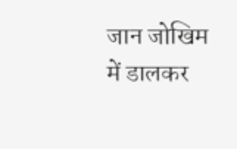जान जोखिम में डालकर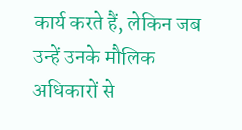कार्य करते हैं, लेकिन जब उन्हें उनके मौलिक अधिकारों से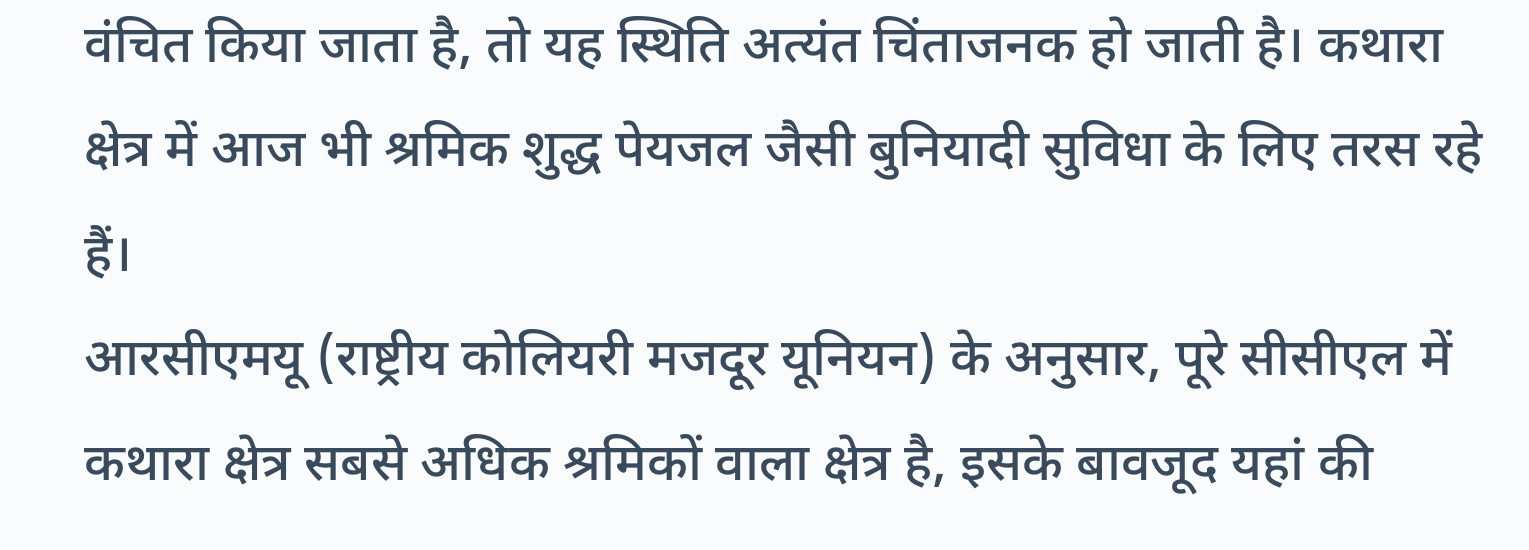वंचित किया जाता है, तो यह स्थिति अत्यंत चिंताजनक हो जाती है। कथारा क्षेत्र में आज भी श्रमिक शुद्ध पेयजल जैसी बुनियादी सुविधा के लिए तरस रहे हैं।
आरसीएमयू (राष्ट्रीय कोलियरी मजदूर यूनियन) के अनुसार, पूरे सीसीएल में कथारा क्षेत्र सबसे अधिक श्रमिकों वाला क्षेत्र है, इसके बावजूद यहां की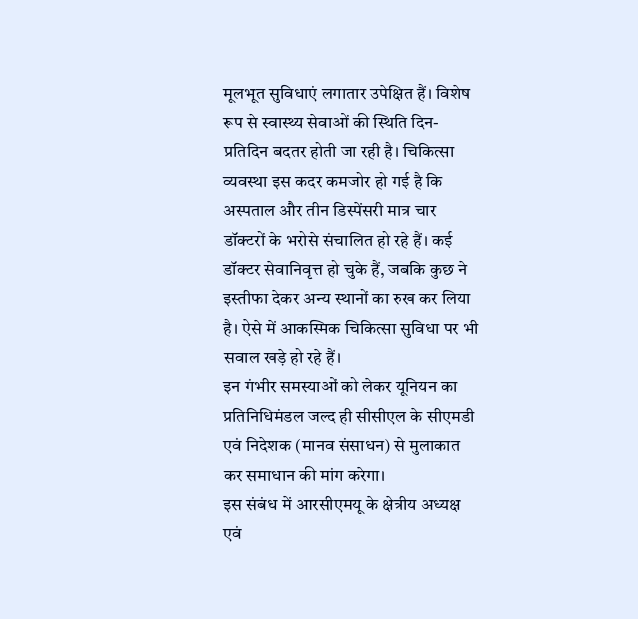मूलभूत सुविधाएं लगातार उपेक्षित हैं। विशेष रूप से स्वास्थ्य सेवाओं की स्थिति दिन-प्रतिदिन बदतर होती जा रही है। चिकित्सा व्यवस्था इस कदर कमजोर हो गई है कि अस्पताल और तीन डिस्पेंसरी मात्र चार डॉक्टरों के भरोसे संचालित हो रहे हैं। कई डॉक्टर सेवानिवृत्त हो चुके हैं, जबकि कुछ ने इस्तीफा देकर अन्य स्थानों का रुख कर लिया है। ऐसे में आकस्मिक चिकित्सा सुविधा पर भी सवाल खड़े हो रहे हैं।
इन गंभीर समस्याओं को लेकर यूनियन का प्रतिनिधिमंडल जल्द ही सीसीएल के सीएमडी एवं निदेशक (मानव संसाधन) से मुलाकात कर समाधान की मांग करेगा।
इस संबंध में आरसीएमयू के क्षेत्रीय अध्यक्ष एवं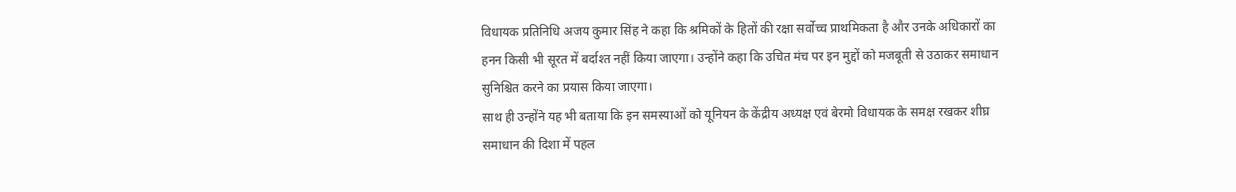विधायक प्रतिनिधि अजय कुमार सिंह ने कहा कि श्रमिकों के हितों की रक्षा सर्वोच्च प्राथमिकता है और उनके अधिकारों का हनन किसी भी सूरत में बर्दाश्त नहीं किया जाएगा। उन्होंने कहा कि उचित मंच पर इन मुद्दों को मजबूती से उठाकर समाधान सुनिश्चित करने का प्रयास किया जाएगा।
साथ ही उन्होंने यह भी बताया कि इन समस्याओं को यूनियन के केंद्रीय अध्यक्ष एवं बेरमो विधायक के समक्ष रखकर शीघ्र समाधान की दिशा में पहल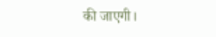की जाएगी।